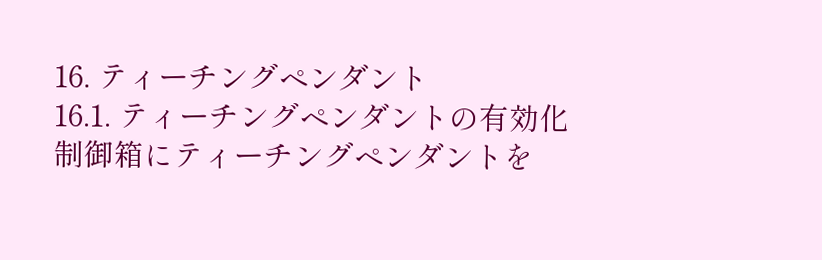16. ティーチングペンダント
16.1. ティーチングペンダントの有効化
制御箱にティーチングペンダントを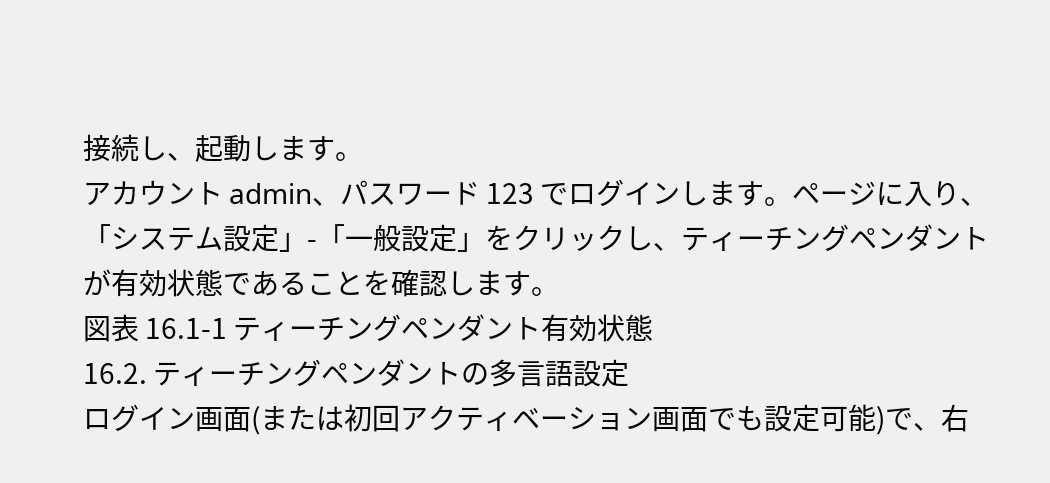接続し、起動します。
アカウント admin、パスワード 123 でログインします。ページに入り、「システム設定」-「一般設定」をクリックし、ティーチングペンダントが有効状態であることを確認します。
図表 16.1‑1 ティーチングペンダント有効状態
16.2. ティーチングペンダントの多言語設定
ログイン画面(または初回アクティベーション画面でも設定可能)で、右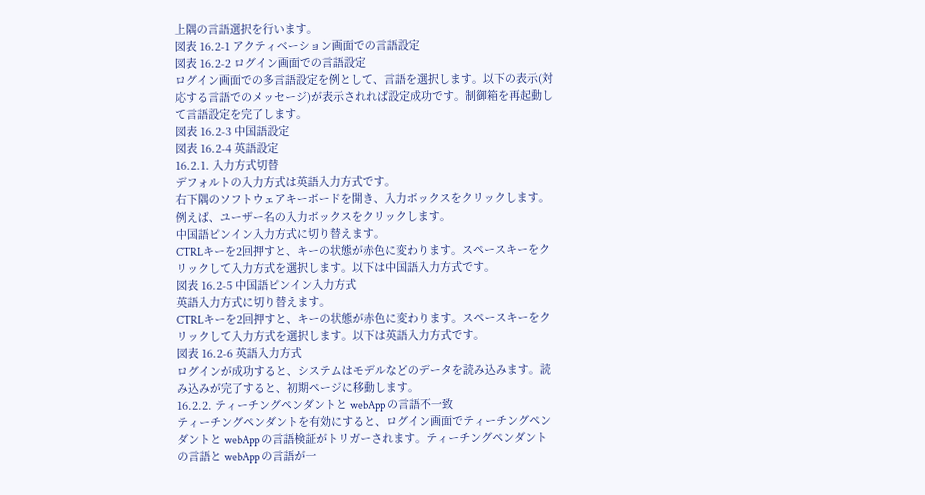上隅の言語選択を行います。
図表 16.2‑1 アクティベーション画面での言語設定
図表 16.2‑2 ログイン画面での言語設定
ログイン画面での多言語設定を例として、言語を選択します。以下の表示(対応する言語でのメッセージ)が表示されれば設定成功です。制御箱を再起動して言語設定を完了します。
図表 16.2‑3 中国語設定
図表 16.2‑4 英語設定
16.2.1. 入力方式切替
デフォルトの入力方式は英語入力方式です。
右下隅のソフトウェアキーボードを開き、入力ボックスをクリックします。例えば、ユーザー名の入力ボックスをクリックします。
中国語ピンイン入力方式に切り替えます。
CTRLキーを2回押すと、キーの状態が赤色に変わります。スペースキーをクリックして入力方式を選択します。以下は中国語入力方式です。
図表 16.2‑5 中国語ピンイン入力方式
英語入力方式に切り替えます。
CTRLキーを2回押すと、キーの状態が赤色に変わります。スペースキーをクリックして入力方式を選択します。以下は英語入力方式です。
図表 16.2‑6 英語入力方式
ログインが成功すると、システムはモデルなどのデータを読み込みます。読み込みが完了すると、初期ページに移動します。
16.2.2. ティーチングペンダントと webApp の言語不一致
ティーチングペンダントを有効にすると、ログイン画面でティーチングペンダントと webApp の言語検証がトリガーされます。ティーチングペンダントの言語と webApp の言語が一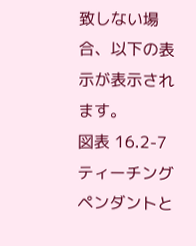致しない場合、以下の表示が表示されます。
図表 16.2‑7 ティーチングペンダントと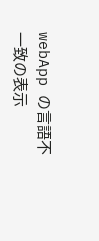webApp の言語不一致の表示